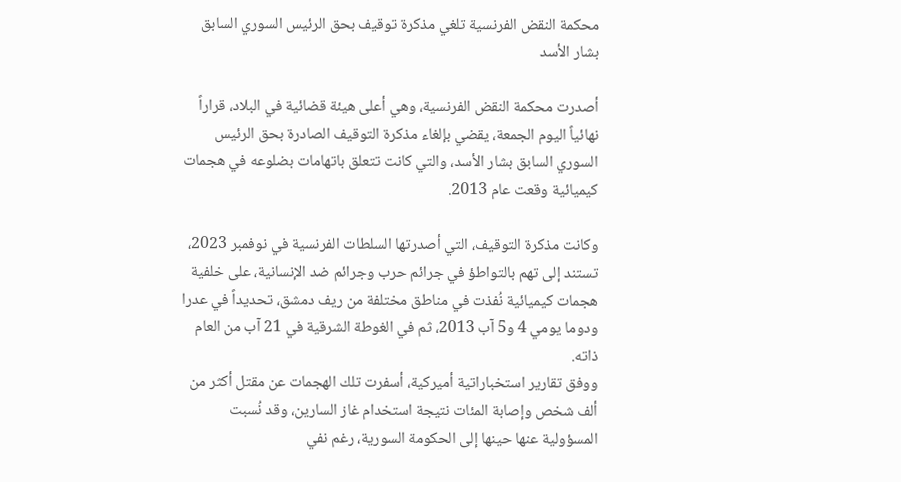محكمة النقض الفرنسية تلغي مذكرة توقيف بحق الرئيس السوري السابق بشار الأسد

أصدرت محكمة النقض الفرنسية، وهي أعلى هيئة قضائية في البلاد، قراراً نهائياً اليوم الجمعة، يقضي بإلغاء مذكرة التوقيف الصادرة بحق الرئيس السوري السابق بشار الأسد، والتي كانت تتعلق باتهامات بضلوعه في هجمات كيميائية وقعت عام 2013.

وكانت مذكرة التوقيف، التي أصدرتها السلطات الفرنسية في نوفمبر 2023، تستند إلى تهم بالتواطؤ في جرائم حرب وجرائم ضد الإنسانية، على خلفية هجمات كيميائية نُفذت في مناطق مختلفة من ريف دمشق، تحديداً في عدرا ودوما يومي 4 و5 آب 2013، ثم في الغوطة الشرقية في 21 آب من العام ذاته.
ووفق تقارير استخباراتية أميركية، أسفرت تلك الهجمات عن مقتل أكثر من ألف شخص وإصابة المئات نتيجة استخدام غاز السارين، وقد نُسبت المسؤولية عنها حينها إلى الحكومة السورية، رغم نفي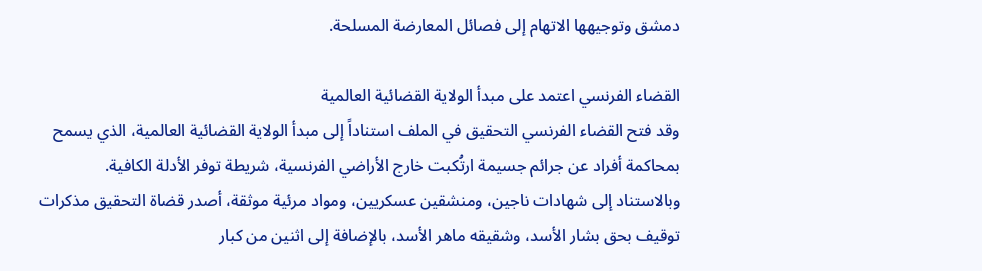دمشق وتوجيهها الاتهام إلى فصائل المعارضة المسلحة.

القضاء الفرنسي اعتمد على مبدأ الولاية القضائية العالمية
وقد فتح القضاء الفرنسي التحقيق في الملف استناداً إلى مبدأ الولاية القضائية العالمية، الذي يسمح بمحاكمة أفراد عن جرائم جسيمة ارتُكبت خارج الأراضي الفرنسية، شريطة توفر الأدلة الكافية.
وبالاستناد إلى شهادات ناجين، ومنشقين عسكريين، ومواد مرئية موثقة، أصدر قضاة التحقيق مذكرات توقيف بحق بشار الأسد، وشقيقه ماهر الأسد، بالإضافة إلى اثنين من كبار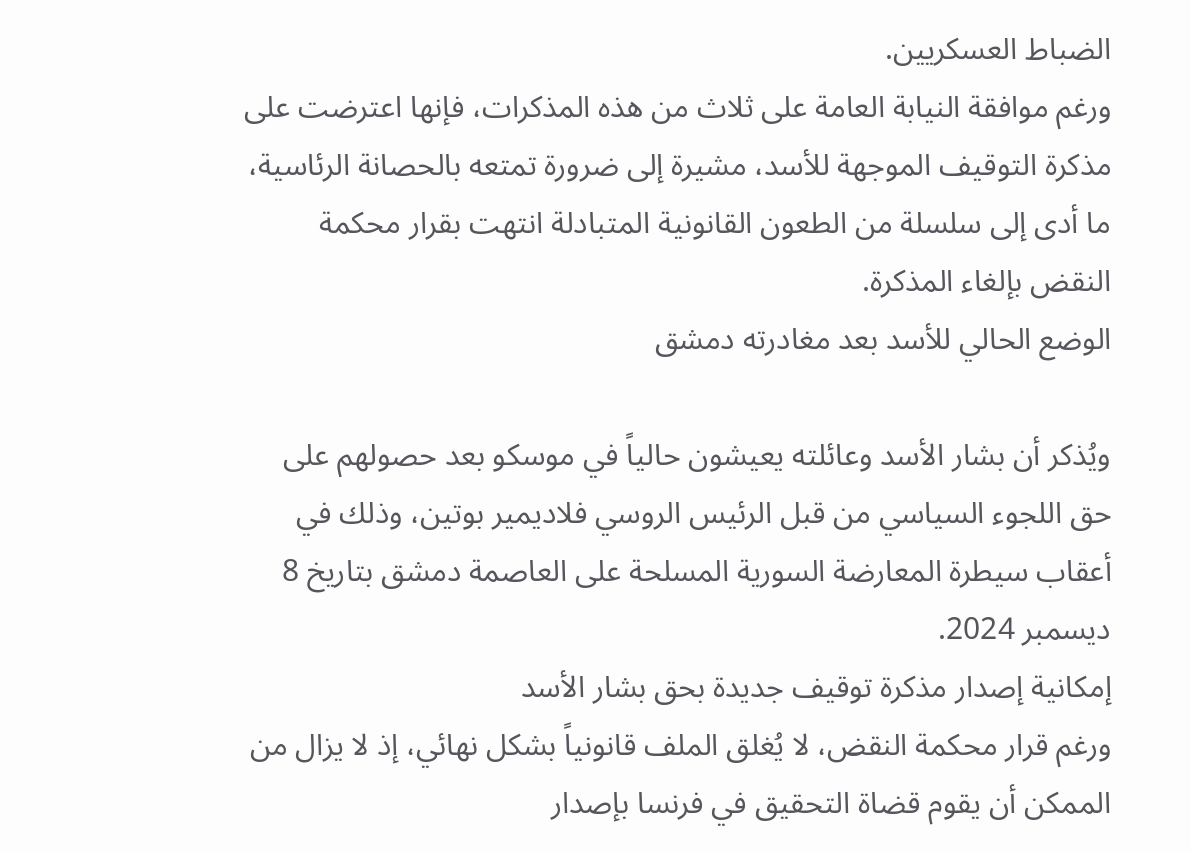الضباط العسكريين.
ورغم موافقة النيابة العامة على ثلاث من هذه المذكرات، فإنها اعترضت على مذكرة التوقيف الموجهة للأسد، مشيرة إلى ضرورة تمتعه بالحصانة الرئاسية، ما أدى إلى سلسلة من الطعون القانونية المتبادلة انتهت بقرار محكمة النقض بإلغاء المذكرة.
الوضع الحالي للأسد بعد مغادرته دمشق

ويُذكر أن بشار الأسد وعائلته يعيشون حالياً في موسكو بعد حصولهم على حق اللجوء السياسي من قبل الرئيس الروسي فلاديمير بوتين، وذلك في أعقاب سيطرة المعارضة السورية المسلحة على العاصمة دمشق بتاريخ 8 ديسمبر 2024.
إمكانية إصدار مذكرة توقيف جديدة بحق بشار الأسد
ورغم قرار محكمة النقض، لا يُغلق الملف قانونياً بشكل نهائي، إذ لا يزال من الممكن أن يقوم قضاة التحقيق في فرنسا بإصدار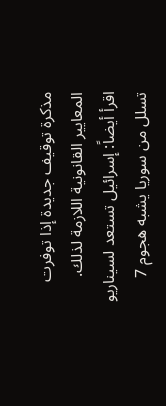مذكرة توقيف جديدة إذا توفرت المعايير القانونية اللازمة لذلك.
اقرأ أيضاً: إسرائيل تستعد لسيناريو تسلل من سوريا يشبه هجوم 7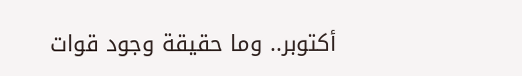أكتوبر.. وما حقيقة وجود قوات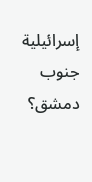إسرائيلية جنوب دمشق؟